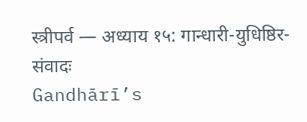स्त्रीपर्व — अध्याय १५: गान्धारी-युधिष्ठिर-संवादः
Gandhārī’s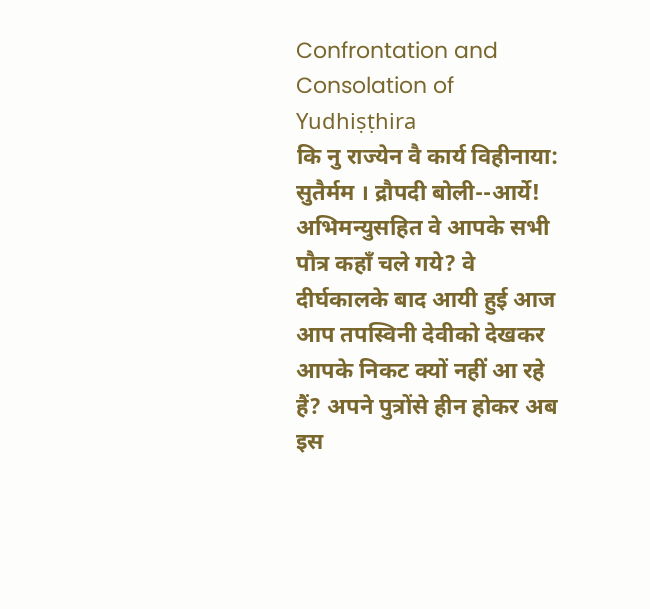Confrontation and Consolation of Yudhiṣṭhira
कि नु राज्येन वै कार्य विहीनाया: सुतैर्मम । द्रौपदी बोली--आर्ये! अभिमन्युसहित वे आपके सभी पौत्र कहाँ चले गये? वे दीर्घकालके बाद आयी हुई आज आप तपस्विनी देवीको देखकर आपके निकट क्यों नहीं आ रहे हैं? अपने पुत्रोंसे हीन होकर अब इस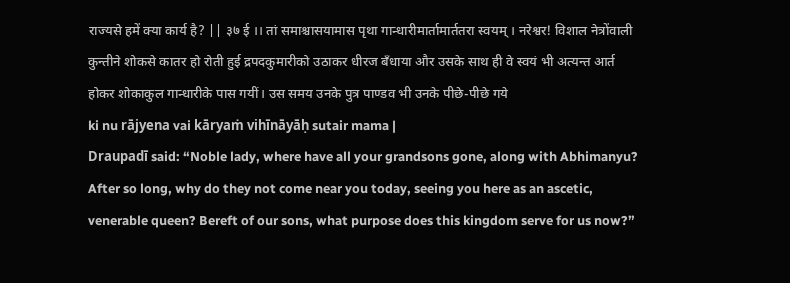राज्यसे हमें क्या कार्य है? || ३७ ई ।। तां समाश्चासयामास पृथा गान्धारीमार्तामार्ततरा स्वयम् । नरेश्वर! विशाल नेत्रोंवाली कुन्तीने शोकसे कातर हो रोती हुई द्रपदकुमारीको उठाकर धीरज बँधाया और उसके साथ ही वे स्वयं भी अत्यन्त आर्त होकर शोकाकुल गान्धारीके पास गयीं। उस समय उनके पुत्र पाण्डव भी उनके पीछे-पीछे गये
ki nu rājyena vai kāryaṁ vihīnāyāḥ sutair mama |
Draupadī said: “Noble lady, where have all your grandsons gone, along with Abhimanyu? After so long, why do they not come near you today, seeing you here as an ascetic, venerable queen? Bereft of our sons, what purpose does this kingdom serve for us now?”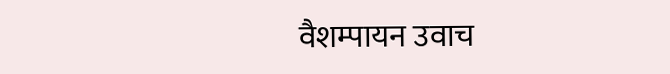वैशम्पायन उवाच